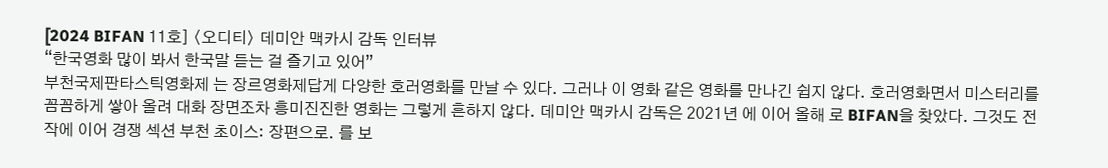[2024 BIFAN 11호] 〈오디티〉 데미안 맥카시 감독 인터뷰
“한국영화 많이 봐서 한국말 듣는 걸 즐기고 있어”
부천국제판타스틱영화제 는 장르영화제답게 다양한 호러영화를 만날 수 있다. 그러나 이 영화 같은 영화를 만나긴 쉽지 않다. 호러영화면서 미스터리를 꼼꼼하게 쌓아 올려 대화 장면조차 흥미진진한 영화는 그렇게 흔하지 않다. 데미안 맥카시 감독은 2021년 에 이어 올해 로 BIFAN을 찾았다. 그것도 전작에 이어 경쟁 섹션 부천 초이스: 장편으로. 를 보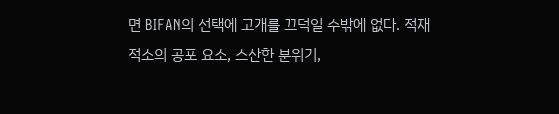면 BIFAN의 선택에 고개를 끄덕일 수밖에 없다. 적재적소의 공포 요소, 스산한 분위기,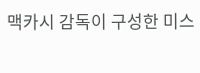맥카시 감독이 구성한 미스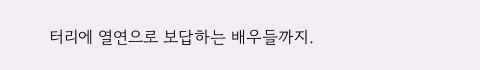터리에 열연으로 보답하는 배우들까지.